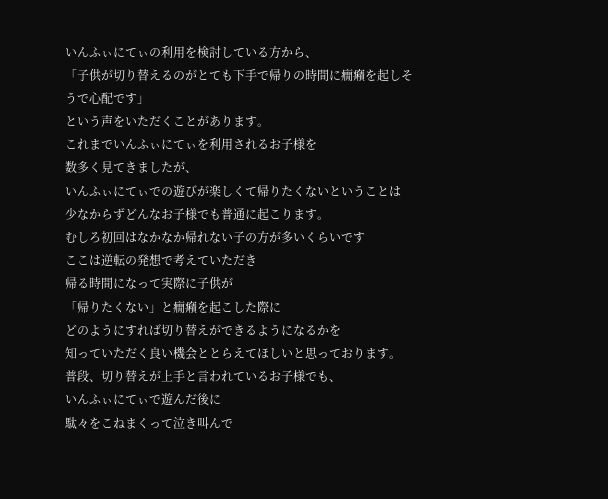いんふぃにてぃの利用を検討している方から、
「子供が切り替えるのがとても下手で帰りの時間に癇癪を起しそうで心配です」
という声をいただくことがあります。
これまでいんふぃにてぃを利用されるお子様を
数多く見てきましたが、
いんふぃにてぃでの遊びが楽しくて帰りたくないということは
少なからずどんなお子様でも普通に起こります。
むしろ初回はなかなか帰れない子の方が多いくらいです
ここは逆転の発想で考えていただき
帰る時間になって実際に子供が
「帰りたくない」と癇癪を起こした際に
どのようにすれば切り替えができるようになるかを
知っていただく良い機会ととらえてほしいと思っております。
普段、切り替えが上手と言われているお子様でも、
いんふぃにてぃで遊んだ後に
駄々をこねまくって泣き叫んで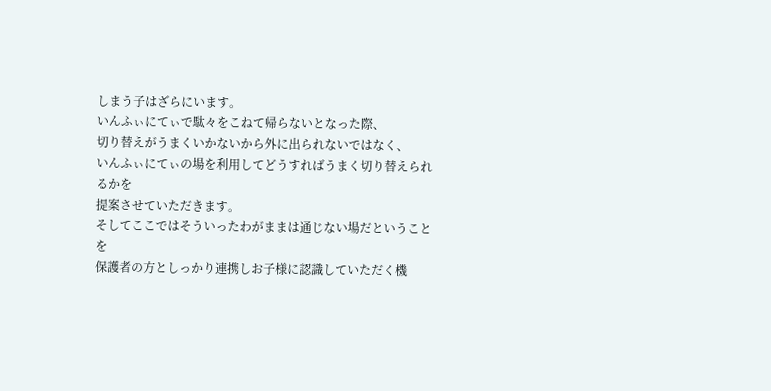しまう子はざらにいます。
いんふぃにてぃで駄々をこねて帰らないとなった際、
切り替えがうまくいかないから外に出られないではなく、
いんふぃにてぃの場を利用してどうすればうまく切り替えられるかを
提案させていただきます。
そしてここではそういったわがままは通じない場だということを
保護者の方としっかり連携しお子様に認識していただく機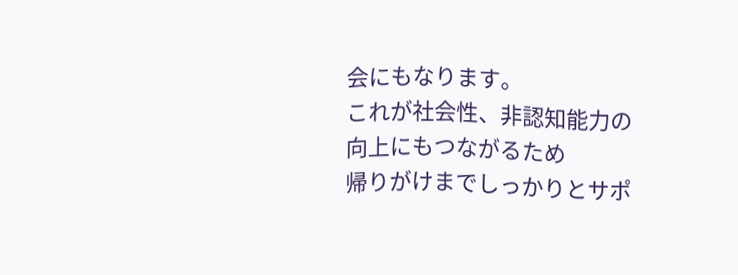会にもなります。
これが社会性、非認知能力の向上にもつながるため
帰りがけまでしっかりとサポ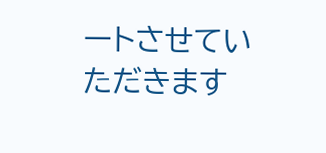ートさせていただきます